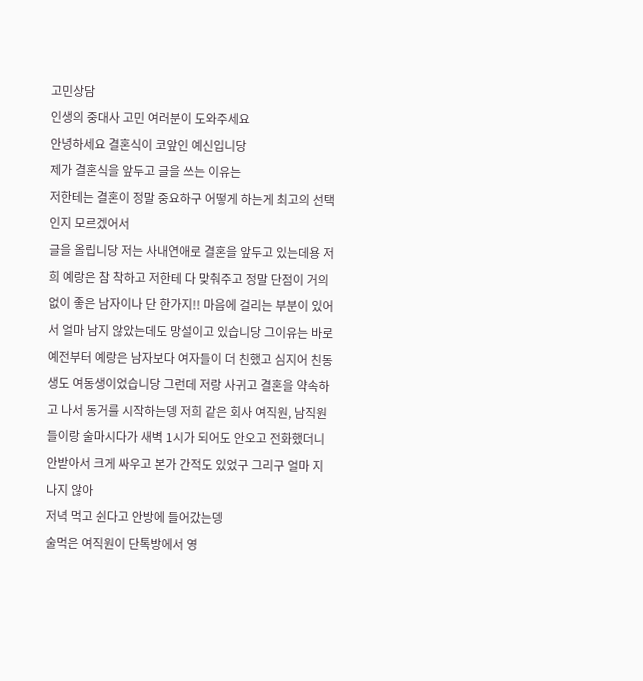고민상담
인생의 중대사 고민 여러분이 도와주세요
안녕하세요 결혼식이 코앞인 예신입니당
제가 결혼식을 앞두고 글을 쓰는 이유는
저한테는 결혼이 정말 중요하구 어떻게 하는게 최고의 선택인지 모르겠어서
글을 올립니당 저는 사내연애로 결혼을 앞두고 있는데용 저희 예랑은 참 착하고 저한테 다 맞춰주고 정말 단점이 거의 없이 좋은 남자이나 단 한가지!! 마음에 걸리는 부분이 있어서 얼마 남지 않았는데도 망설이고 있습니당 그이유는 바로 예전부터 예랑은 남자보다 여자들이 더 친했고 심지어 친동생도 여동생이었습니당 그런데 저랑 사귀고 결혼을 약속하고 나서 동거를 시작하는뎅 저희 같은 회사 여직원, 남직원들이랑 술마시다가 새벽 1시가 되어도 안오고 전화했더니 안받아서 크게 싸우고 본가 간적도 있었구 그리구 얼마 지나지 않아
저녁 먹고 쉰다고 안방에 들어갔는뎅
술먹은 여직원이 단톡방에서 영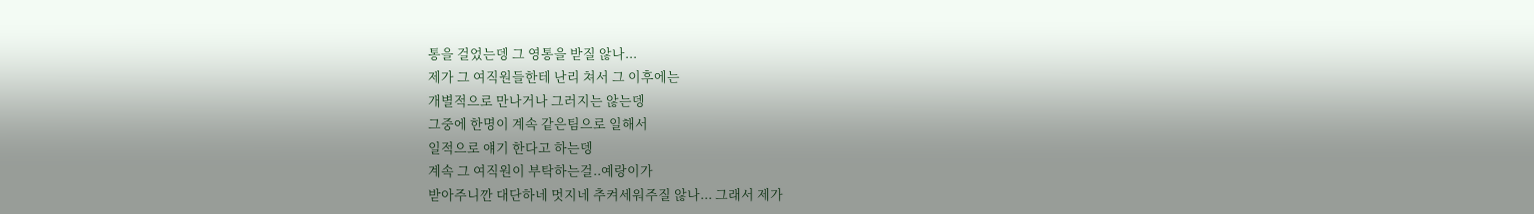통을 걸었는뎅 그 영통을 받질 않나...
제가 그 여직원들한테 난리 쳐서 그 이후에는
개별적으로 만나거나 그러지는 않는뎅
그중에 한명이 계속 같은팀으로 일해서
일적으로 얘기 한다고 하는뎅
계속 그 여직원이 부탁하는걸..예랑이가
받아주니깐 대단하네 멋지네 추켜세워주질 않나... 그래서 제가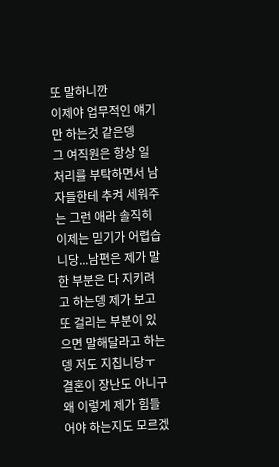또 말하니깐
이제야 업무적인 얘기만 하는것 같은뎅
그 여직원은 항상 일처리를 부탁하면서 남자들한테 추켜 세워주는 그런 애라 솔직히 이제는 믿기가 어렵습니당...남편은 제가 말한 부분은 다 지키려고 하는뎅 제가 보고 또 걸리는 부분이 있으면 말해달라고 하는뎅 저도 지칩니당ㅜ 결혼이 장난도 아니구 왜 이렇게 제가 힘들어야 하는지도 모르겠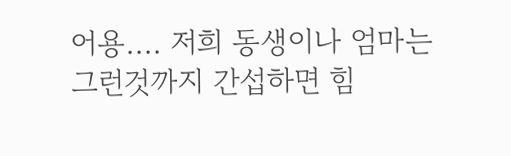어용.... 저희 동생이나 엄마는
그런것까지 간섭하면 힘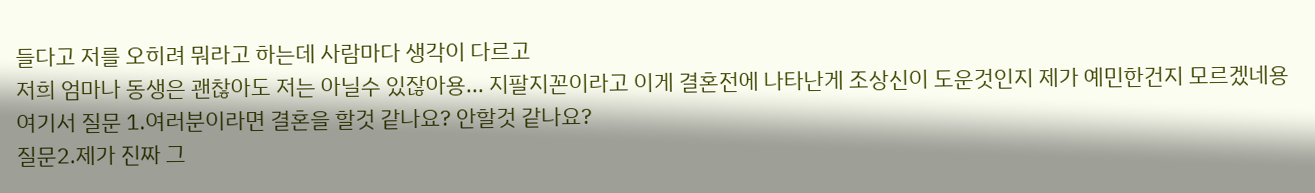들다고 저를 오히려 뭐라고 하는데 사람마다 생각이 다르고
저희 엄마나 동생은 괜찮아도 저는 아닐수 있잖아용... 지팔지꼰이라고 이게 결혼전에 나타난게 조상신이 도운것인지 제가 예민한건지 모르겠네용
여기서 질문 1.여러분이라면 결혼을 할것 같나요? 안할것 같나요?
질문2.제가 진짜 그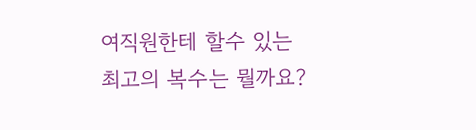여직원한테 할수 있는 최고의 복수는 뭘까요?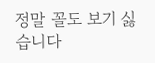정말 꼴도 보기 싫습니다